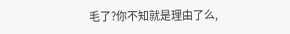毛了?你不知就是理由了么,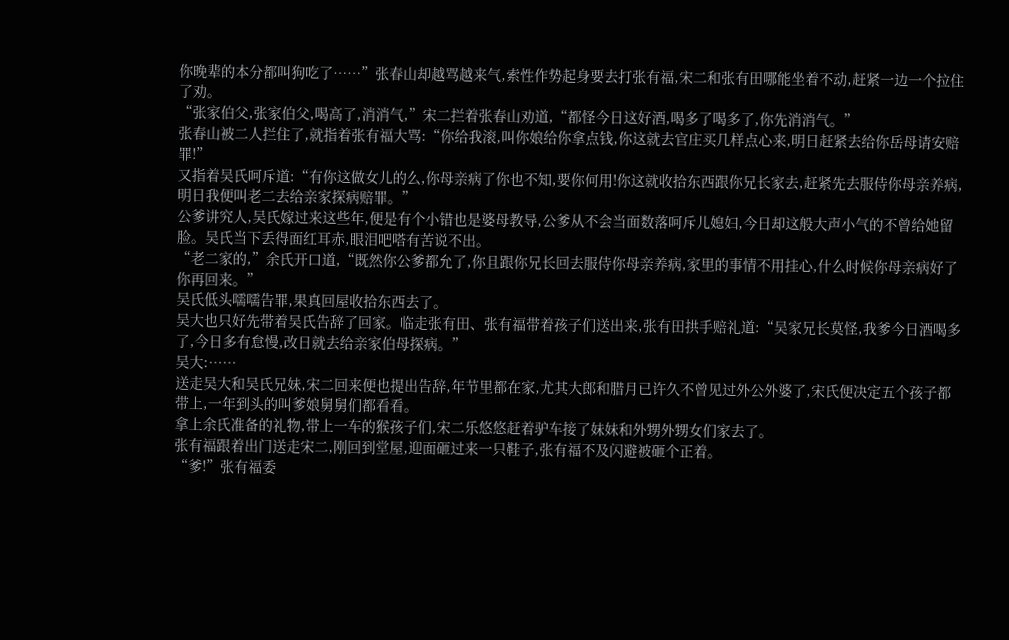你晚辈的本分都叫狗吃了……”张春山却越骂越来气,索性作势起身要去打张有福,宋二和张有田哪能坐着不动,赶紧一边一个拉住了劝。
“张家伯父,张家伯父,喝高了,消消气,”宋二拦着张春山劝道,“都怪今日这好酒,喝多了喝多了,你先消消气。”
张春山被二人拦住了,就指着张有福大骂:“你给我滚,叫你娘给你拿点钱,你这就去官庄买几样点心来,明日赶紧去给你岳母请安赔罪!”
又指着吴氏呵斥道:“有你这做女儿的么,你母亲病了你也不知,要你何用!你这就收拾东西跟你兄长家去,赶紧先去服侍你母亲养病,明日我便叫老二去给亲家探病赔罪。”
公爹讲究人,吴氏嫁过来这些年,便是有个小错也是婆母教导,公爹从不会当面数落呵斥儿媳妇,今日却这般大声小气的不曾给她留脸。吴氏当下丢得面红耳赤,眼泪吧嗒有苦说不出。
“老二家的,”余氏开口道,“既然你公爹都允了,你且跟你兄长回去服侍你母亲养病,家里的事情不用挂心,什么时候你母亲病好了你再回来。”
吴氏低头嚅嚅告罪,果真回屋收拾东西去了。
吴大也只好先带着吴氏告辞了回家。临走张有田、张有福带着孩子们送出来,张有田拱手赔礼道:“吴家兄长莫怪,我爹今日酒喝多了,今日多有怠慢,改日就去给亲家伯母探病。”
吴大:……
送走吴大和吴氏兄妹,宋二回来便也提出告辞,年节里都在家,尤其大郎和腊月已许久不曾见过外公外婆了,宋氏便决定五个孩子都带上,一年到头的叫爹娘舅舅们都看看。
拿上余氏准备的礼物,带上一车的猴孩子们,宋二乐悠悠赶着驴车接了妹妹和外甥外甥女们家去了。
张有福跟着出门送走宋二,刚回到堂屋,迎面砸过来一只鞋子,张有福不及闪避被砸个正着。
“爹!”张有福委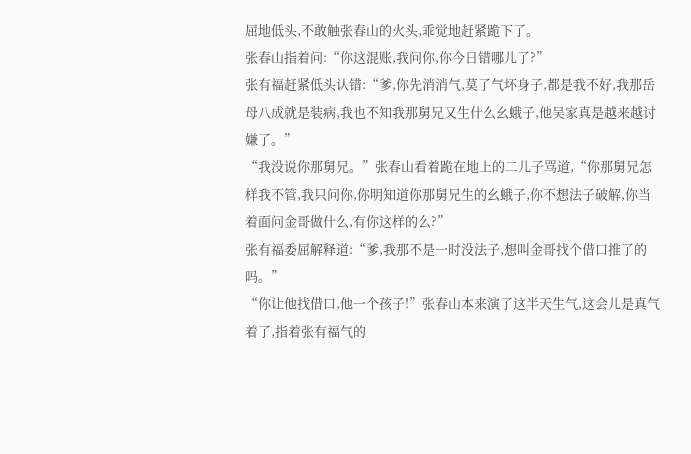屈地低头,不敢触张春山的火头,乖觉地赶紧跪下了。
张春山指着问:“你这混账,我问你,你今日错哪儿了?”
张有福赶紧低头认错:“爹,你先消消气,莫了气坏身子,都是我不好,我那岳母八成就是装病,我也不知我那舅兄又生什么幺蛾子,他吴家真是越来越讨嫌了。”
“我没说你那舅兄。”张春山看着跪在地上的二儿子骂道,“你那舅兄怎样我不管,我只问你,你明知道你那舅兄生的幺蛾子,你不想法子破解,你当着面问金哥做什么,有你这样的么?”
张有福委屈解释道:“爹,我那不是一时没法子,想叫金哥找个借口推了的吗。”
“你让他找借口,他一个孩子!”张春山本来演了这半天生气,这会儿是真气着了,指着张有福气的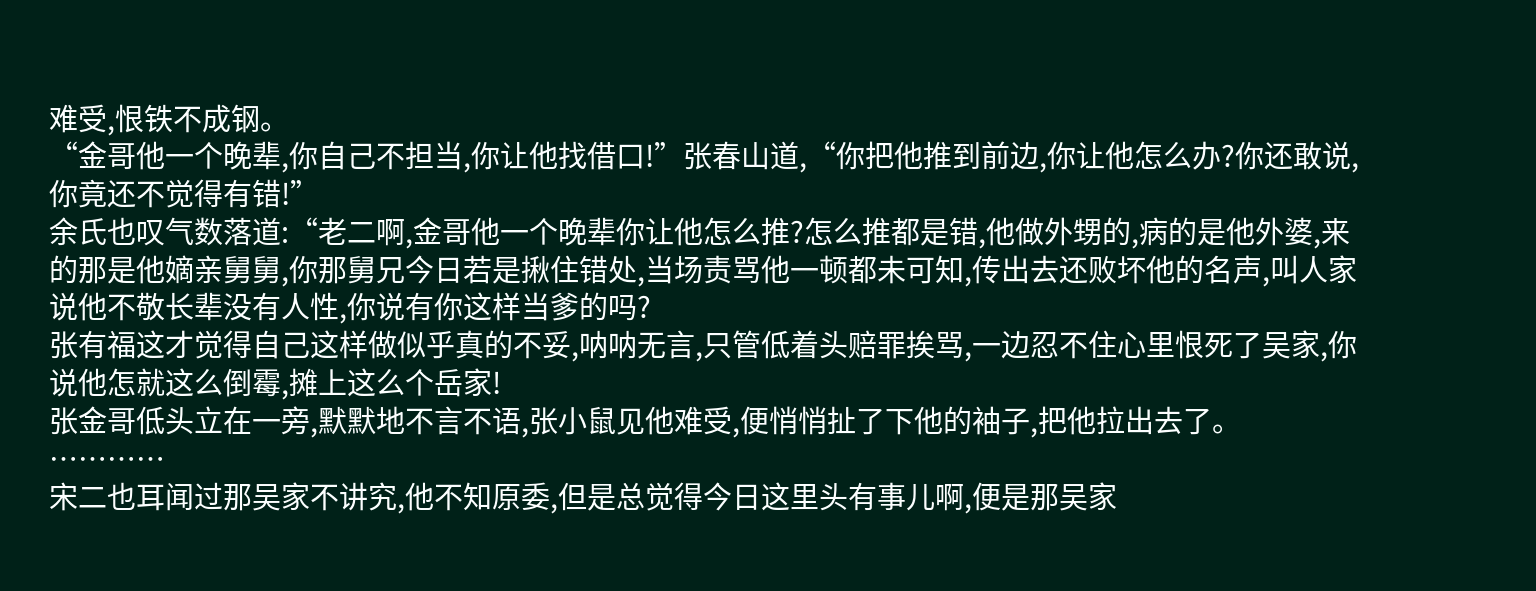难受,恨铁不成钢。
“金哥他一个晚辈,你自己不担当,你让他找借口!”张春山道,“你把他推到前边,你让他怎么办?你还敢说,你竟还不觉得有错!”
余氏也叹气数落道:“老二啊,金哥他一个晚辈你让他怎么推?怎么推都是错,他做外甥的,病的是他外婆,来的那是他嫡亲舅舅,你那舅兄今日若是揪住错处,当场责骂他一顿都未可知,传出去还败坏他的名声,叫人家说他不敬长辈没有人性,你说有你这样当爹的吗?
张有福这才觉得自己这样做似乎真的不妥,呐呐无言,只管低着头赔罪挨骂,一边忍不住心里恨死了吴家,你说他怎就这么倒霉,摊上这么个岳家!
张金哥低头立在一旁,默默地不言不语,张小鼠见他难受,便悄悄扯了下他的袖子,把他拉出去了。
…………
宋二也耳闻过那吴家不讲究,他不知原委,但是总觉得今日这里头有事儿啊,便是那吴家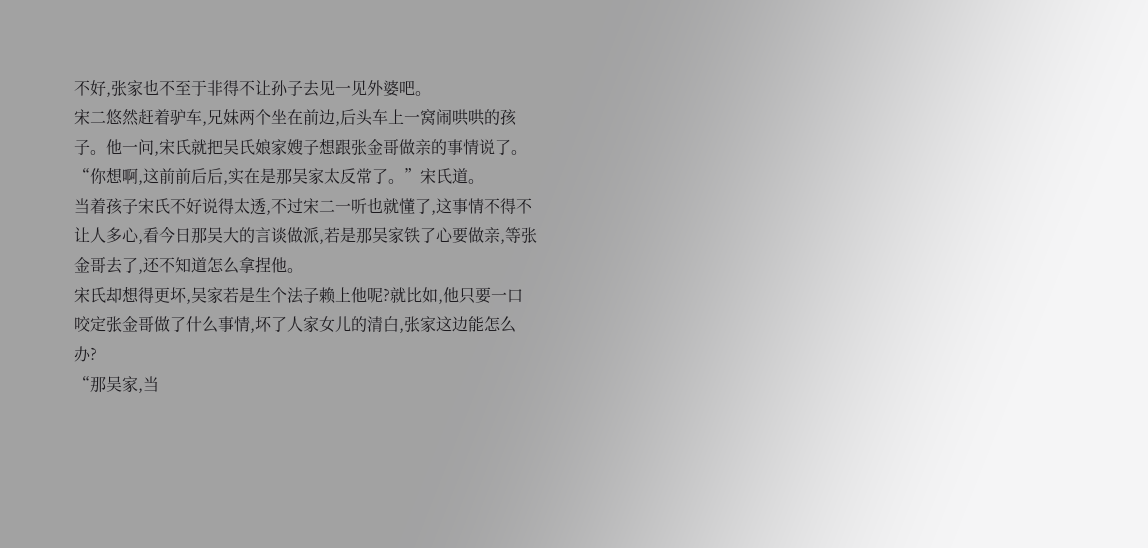不好,张家也不至于非得不让孙子去见一见外婆吧。
宋二悠然赶着驴车,兄妹两个坐在前边,后头车上一窝闹哄哄的孩子。他一问,宋氏就把吴氏娘家嫂子想跟张金哥做亲的事情说了。
“你想啊,这前前后后,实在是那吴家太反常了。”宋氏道。
当着孩子宋氏不好说得太透,不过宋二一听也就懂了,这事情不得不让人多心,看今日那吴大的言谈做派,若是那吴家铁了心要做亲,等张金哥去了,还不知道怎么拿捏他。
宋氏却想得更坏,吴家若是生个法子赖上他呢?就比如,他只要一口咬定张金哥做了什么事情,坏了人家女儿的清白,张家这边能怎么办?
“那吴家,当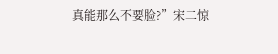真能那么不要脸?”宋二惊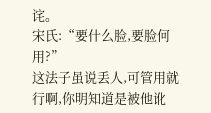诧。
宋氏:“要什么脸,要脸何用?”
这法子虽说丢人,可管用就行啊,你明知道是被他讹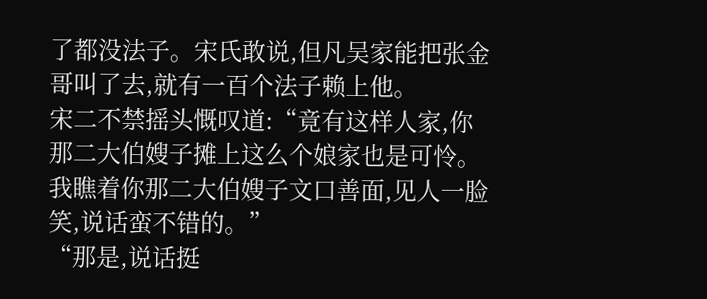了都没法子。宋氏敢说,但凡吴家能把张金哥叫了去,就有一百个法子赖上他。
宋二不禁摇头慨叹道:“竟有这样人家,你那二大伯嫂子摊上这么个娘家也是可怜。我瞧着你那二大伯嫂子文口善面,见人一脸笑,说话蛮不错的。”
“那是,说话挺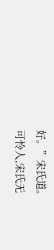好。”宋氏道。
可怜人,宋氏无